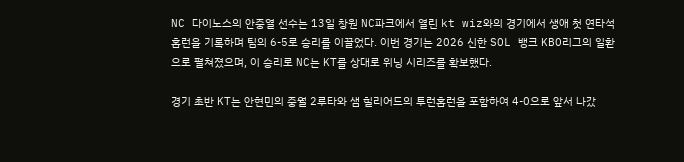NC 다이노스의 안중열 선수는 13일 창원 NC파크에서 열린 kt wiz와의 경기에서 생애 첫 연타석 홈런을 기록하며 팀의 6-5로 승리를 이끌었다. 이번 경기는 2026 신한 SOL 뱅크 KBO리그의 일환으로 펼쳐졌으며, 이 승리로 NC는 KT를 상대로 위닝 시리즈를 확보했다.

경기 초반 KT는 안현민의 중월 2루타와 샘 힐리어드의 투런홈런을 포함하여 4-0으로 앞서 나갔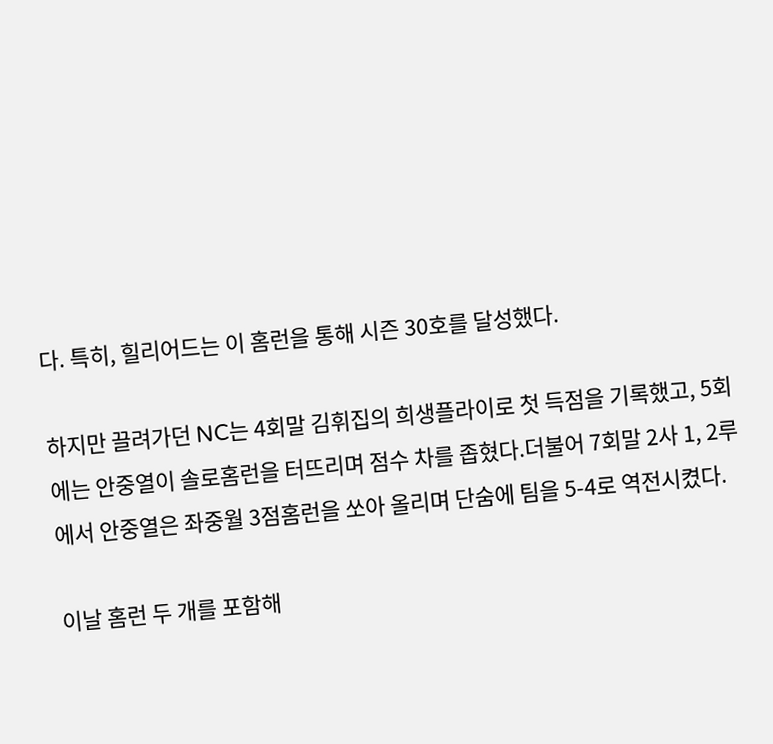다. 특히, 힐리어드는 이 홈런을 통해 시즌 30호를 달성했다.

하지만 끌려가던 NC는 4회말 김휘집의 희생플라이로 첫 득점을 기록했고, 5회에는 안중열이 솔로홈런을 터뜨리며 점수 차를 좁혔다.더불어 7회말 2사 1, 2루에서 안중열은 좌중월 3점홈런을 쏘아 올리며 단숨에 팀을 5-4로 역전시켰다.

이날 홈런 두 개를 포함해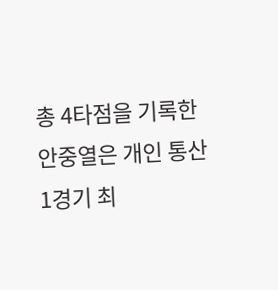총 4타점을 기록한 안중열은 개인 통산 1경기 최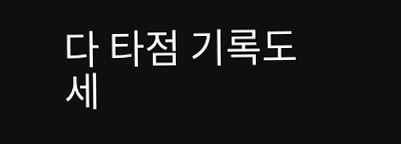다 타점 기록도 세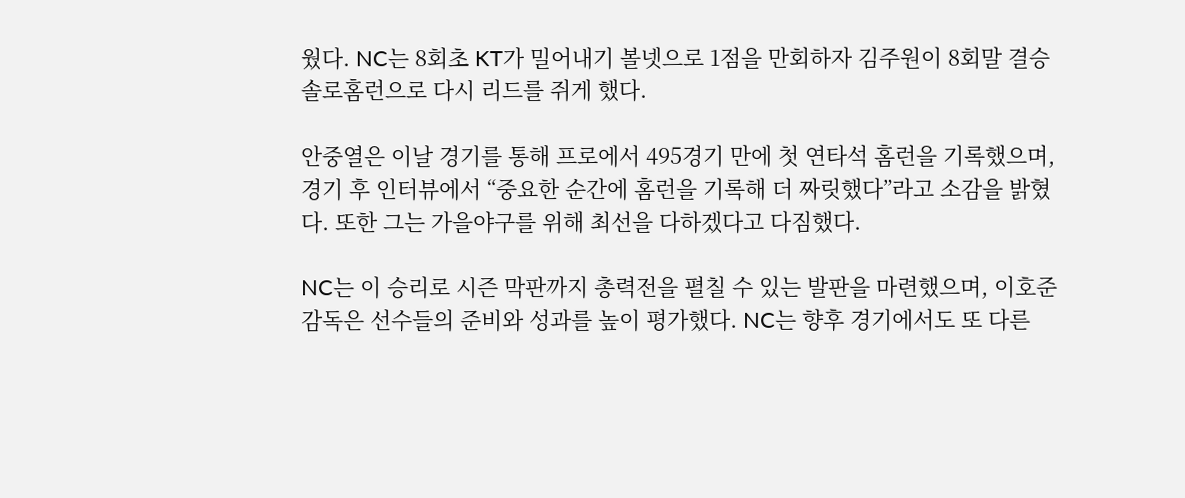웠다. NC는 8회초 KT가 밀어내기 볼넷으로 1점을 만회하자 김주원이 8회말 결승 솔로홈런으로 다시 리드를 쥐게 했다.

안중열은 이날 경기를 통해 프로에서 495경기 만에 첫 연타석 홈런을 기록했으며, 경기 후 인터뷰에서 “중요한 순간에 홈런을 기록해 더 짜릿했다”라고 소감을 밝혔다. 또한 그는 가을야구를 위해 최선을 다하겠다고 다짐했다.

NC는 이 승리로 시즌 막판까지 총력전을 펼칠 수 있는 발판을 마련했으며, 이호준 감독은 선수들의 준비와 성과를 높이 평가했다. NC는 향후 경기에서도 또 다른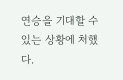연승을 기대할 수 있는 상황에 처했다.